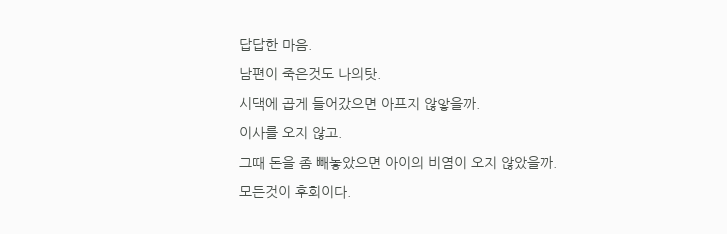답답한 마음.
남편이 죽은것도 나의탓.
시댁에 곱게 들어갔으면 아프지 않앟을까.
이사를 오지 않고.
그때 돈을 좀 빼놓았으면 아이의 비염이 오지 않았을까.
모든것이 후회이다.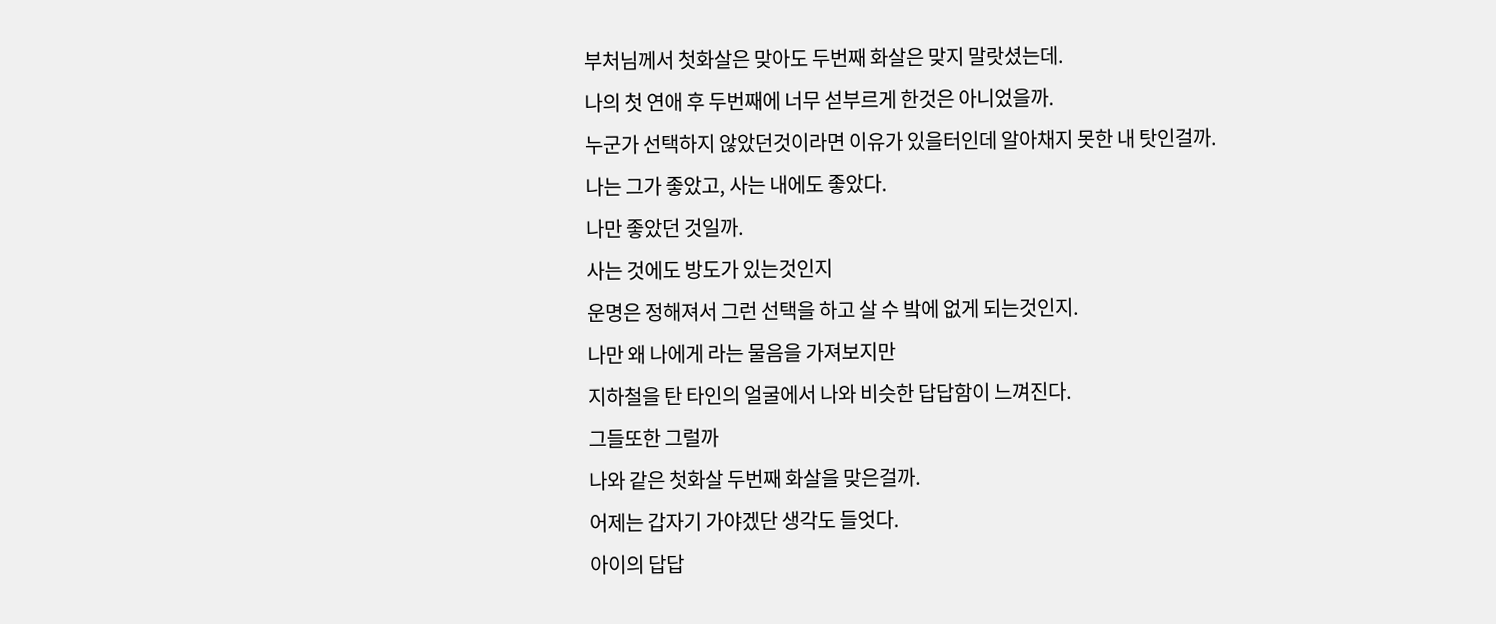부처님께서 첫화살은 맞아도 두번째 화살은 맞지 말랏셨는데.
나의 첫 연애 후 두번째에 너무 섣부르게 한것은 아니었을까.
누군가 선택하지 않았던것이라면 이유가 있을터인데 알아채지 못한 내 탓인걸까.
나는 그가 좋았고, 사는 내에도 좋았다.
나만 좋았던 것일까.
사는 것에도 방도가 있는것인지
운명은 정해져서 그런 선택을 하고 살 수 밬에 없게 되는것인지.
나만 왜 나에게 라는 물음을 가져보지만
지하철을 탄 타인의 얼굴에서 나와 비슷한 답답함이 느껴진다.
그들또한 그럴까
나와 같은 첫화살 두번째 화살을 맞은걸까.
어제는 갑자기 가야겠단 생각도 들엇다.
아이의 답답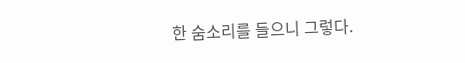한 숨소리를 들으니 그렇다.